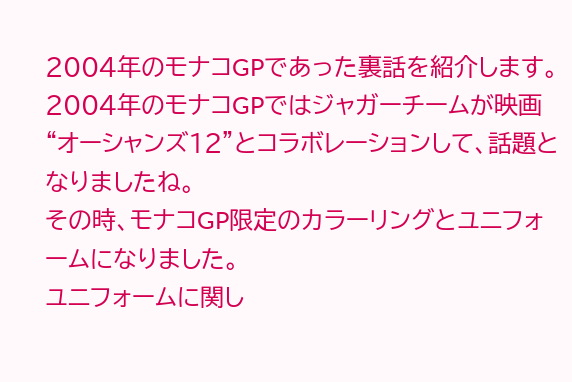2004年のモナコGPであった裏話を紹介します。
2004年のモナコGPではジャガーチームが映画“オーシャンズ12”とコラボレーションして、話題となりましたね。
その時、モナコGP限定のカラーリングとユニフォームになりました。
ユニフォームに関し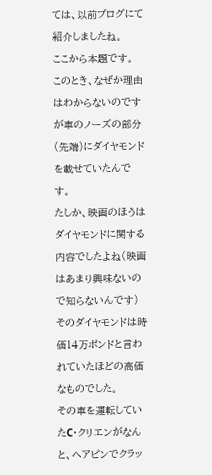ては、以前ブログにて紹介しましたね。
ここから本題です。
このとき、なぜか理由はわからないのですが車のノーズの部分(先端)にダイヤモンドを載せていたんです。
たしか、映画のほうはダイヤモンドに関する内容でしたよね(映画はあまり興味ないので知らないんです)
そのダイヤモンドは時価14万ポンドと言われていたほどの高価なものでした。
その車を運転していたC・クリエンがなんと、ヘアピンでクラッ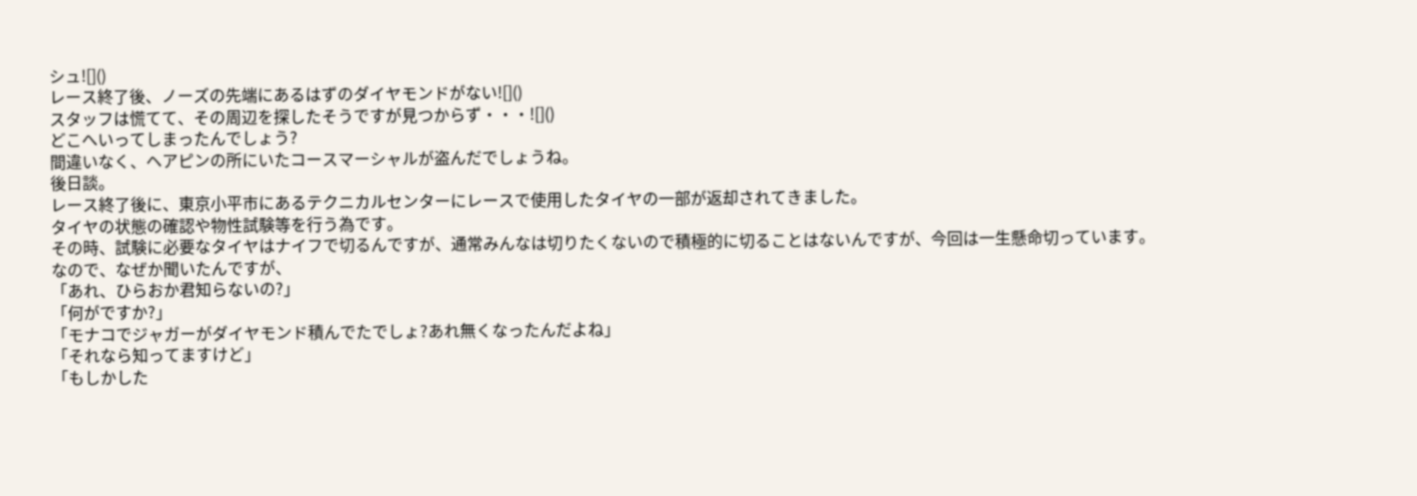シュ![]()
レース終了後、ノーズの先端にあるはずのダイヤモンドがない![]()
スタッフは慌てて、その周辺を探したそうですが見つからず・・・![]()
どこへいってしまったんでしょう?
間違いなく、ヘアピンの所にいたコースマーシャルが盗んだでしょうね。
後日談。
レース終了後に、東京小平市にあるテクニカルセンターにレースで使用したタイヤの一部が返却されてきました。
タイヤの状態の確認や物性試験等を行う為です。
その時、試験に必要なタイヤはナイフで切るんですが、通常みんなは切りたくないので積極的に切ることはないんですが、今回は一生懸命切っています。
なので、なぜか聞いたんですが、
「あれ、ひらおか君知らないの?」
「何がですか?」
「モナコでジャガーがダイヤモンド積んでたでしょ?あれ無くなったんだよね」
「それなら知ってますけど」
「もしかした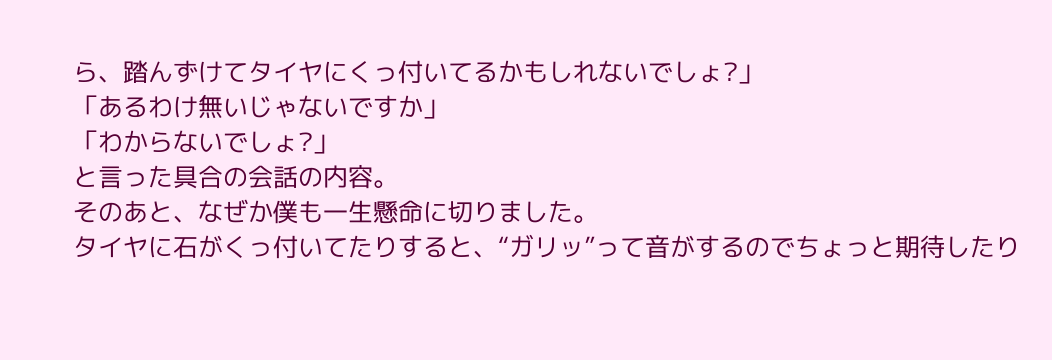ら、踏んずけてタイヤにくっ付いてるかもしれないでしょ?」
「あるわけ無いじゃないですか」
「わからないでしょ?」
と言った具合の会話の内容。
そのあと、なぜか僕も一生懸命に切りました。
タイヤに石がくっ付いてたりすると、“ガリッ”って音がするのでちょっと期待したり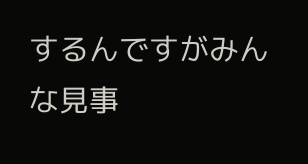するんですがみんな見事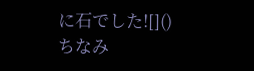に石でした![]()
ちなみ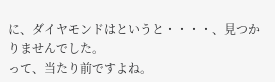に、ダイヤモンドはというと・・・・、見つかりませんでした。
って、当たり前ですよね。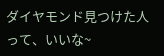ダイヤモンド見つけた人って、いいな~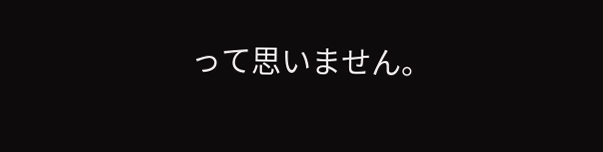って思いません。